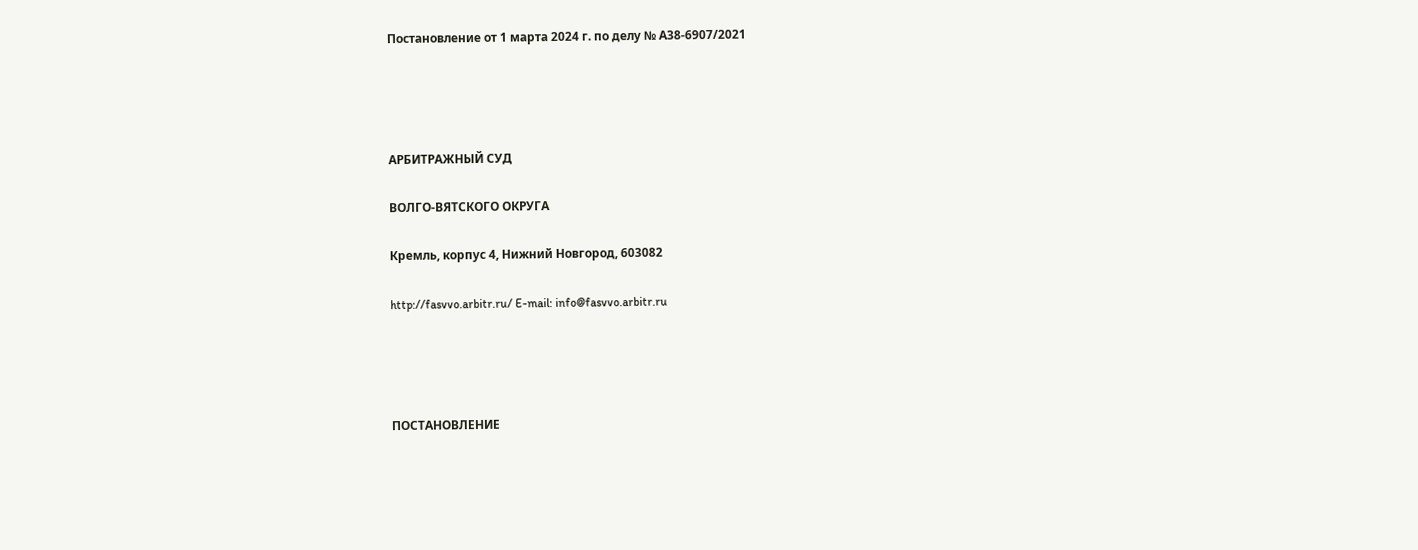Постановление от 1 марта 2024 г. по делу № А38-6907/2021




АРБИТРАЖНЫЙ СУД

ВОЛГО-ВЯТСКОГО ОКРУГА

Кремль, корпус 4, Нижний Новгород, 603082

http://fasvvo.arbitr.ru/ E-mail: info@fasvvo.arbitr.ru




ПОСТАНОВЛЕНИЕ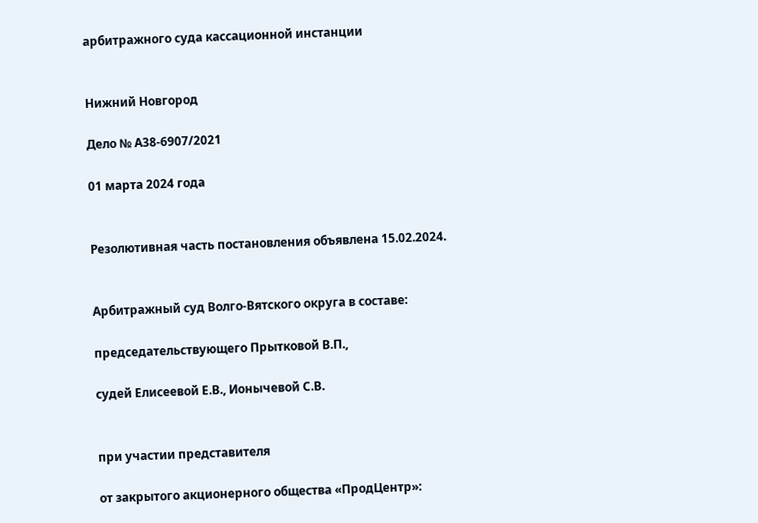арбитражного суда кассационной инстанции


Нижний Новгород

Дело № А38-6907/2021

01 марта 2024 года


Резолютивная часть постановления объявлена 15.02.2024.


Арбитражный суд Волго-Вятского округа в составе:

председательствующего Прытковой В.П.,

судей Елисеевой Е.В., Ионычевой С.В.


при участии представителя

от закрытого акционерного общества «ПродЦентр»: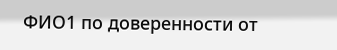ФИО1 по доверенности от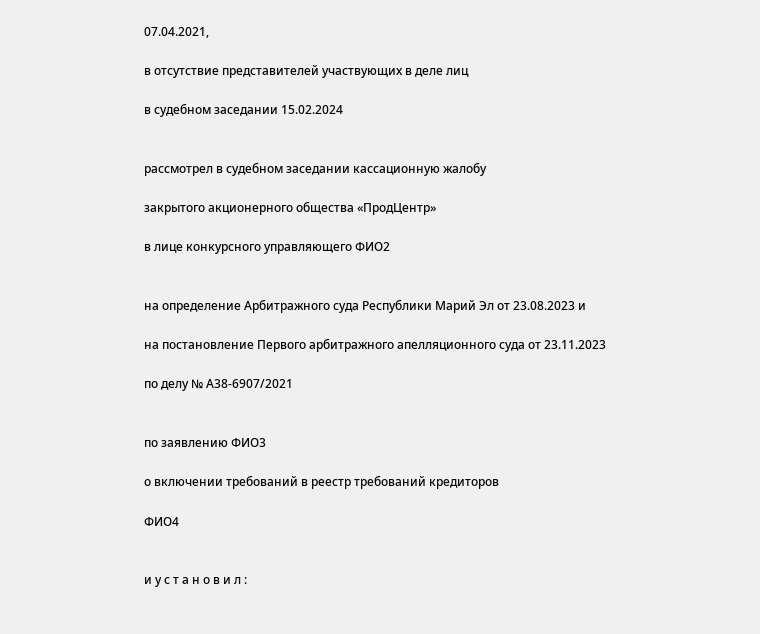07.04.2021,

в отсутствие представителей участвующих в деле лиц

в судебном заседании 15.02.2024


рассмотрел в судебном заседании кассационную жалобу

закрытого акционерного общества «ПродЦентр»

в лице конкурсного управляющего ФИО2


на определение Арбитражного суда Республики Марий Эл от 23.08.2023 и

на постановление Первого арбитражного апелляционного суда от 23.11.2023

по делу № А38-6907/2021


по заявлению ФИО3

о включении требований в реестр требований кредиторов

ФИО4


и у с т а н о в и л :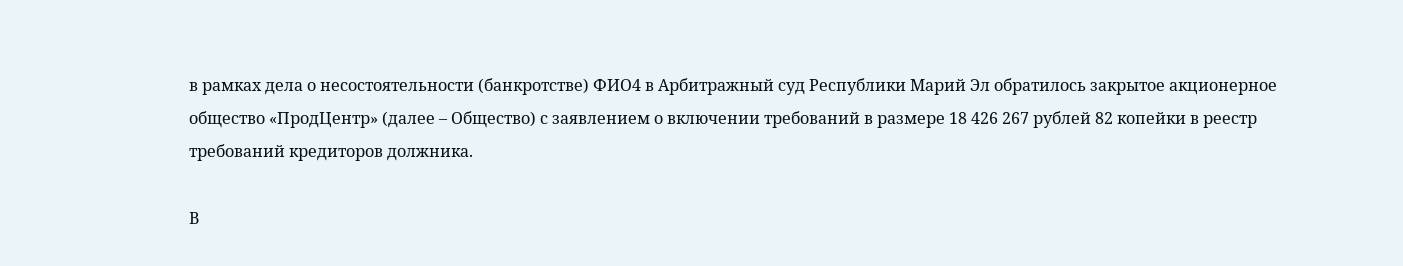в рамках дела о несостоятельности (банкротстве) ФИО4 в Арбитражный суд Республики Марий Эл обратилось закрытое акционерное общество «ПродЦентр» (далее – Общество) с заявлением о включении требований в размере 18 426 267 рублей 82 копейки в реестр требований кредиторов должника.

В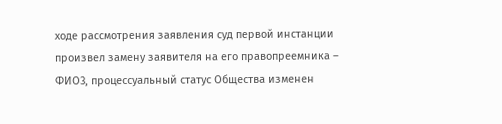ходе рассмотрения заявления суд первой инстанции произвел замену заявителя на его правопреемника – ФИО3, процессуальный статус Общества изменен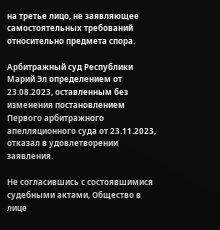на третье лицо, не заявляющее самостоятельных требований относительно предмета спора.

Арбитражный суд Республики Марий Эл определением от 23.08.2023, оставленным без изменения постановлением Первого арбитражного апелляционного суда от 23.11.2023, отказал в удовлетворении заявления.

Не согласившись с состоявшимися судебными актами, Общество в лице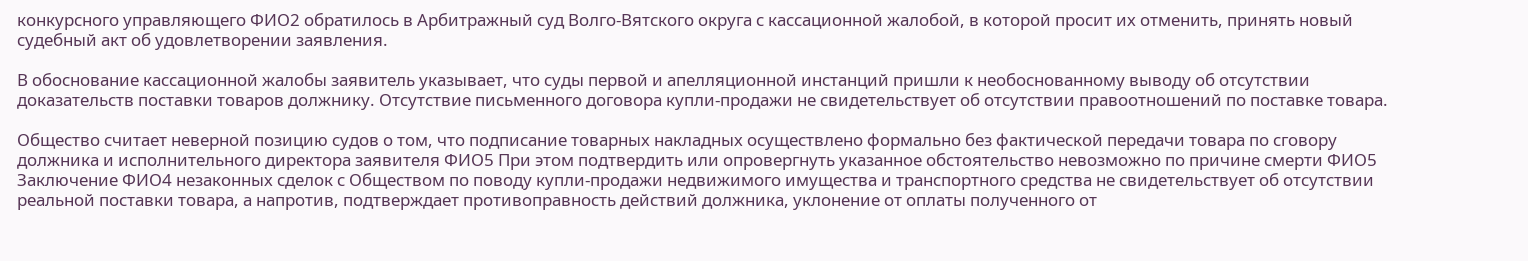конкурсного управляющего ФИО2 обратилось в Арбитражный суд Волго-Вятского округа с кассационной жалобой, в которой просит их отменить, принять новый судебный акт об удовлетворении заявления.

В обоснование кассационной жалобы заявитель указывает, что суды первой и апелляционной инстанций пришли к необоснованному выводу об отсутствии доказательств поставки товаров должнику. Отсутствие письменного договора купли-продажи не свидетельствует об отсутствии правоотношений по поставке товара.

Общество считает неверной позицию судов о том, что подписание товарных накладных осуществлено формально без фактической передачи товара по сговору должника и исполнительного директора заявителя ФИО5 При этом подтвердить или опровергнуть указанное обстоятельство невозможно по причине смерти ФИО5 Заключение ФИО4 незаконных сделок с Обществом по поводу купли-продажи недвижимого имущества и транспортного средства не свидетельствует об отсутствии реальной поставки товара, а напротив, подтверждает противоправность действий должника, уклонение от оплаты полученного от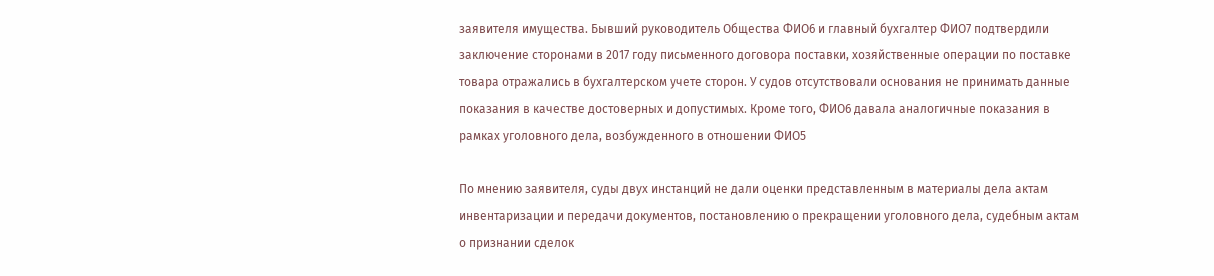заявителя имущества. Бывший руководитель Общества ФИО6 и главный бухгалтер ФИО7 подтвердили заключение сторонами в 2017 году письменного договора поставки, хозяйственные операции по поставке товара отражались в бухгалтерском учете сторон. У судов отсутствовали основания не принимать данные показания в качестве достоверных и допустимых. Кроме того, ФИО6 давала аналогичные показания в рамках уголовного дела, возбужденного в отношении ФИО5

По мнению заявителя, суды двух инстанций не дали оценки представленным в материалы дела актам инвентаризации и передачи документов, постановлению о прекращении уголовного дела, судебным актам о признании сделок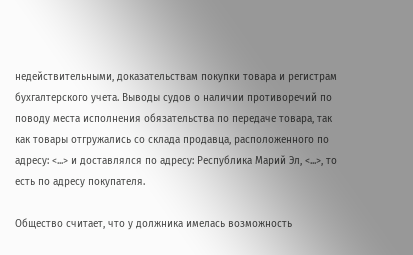недействительными, доказательствам покупки товара и регистрам бухгалтерского учета. Выводы судов о наличии противоречий по поводу места исполнения обязательства по передаче товара, так как товары отгружались со склада продавца, расположенного по адресу: <...> и доставлялся по адресу: Республика Марий Эл, <...>, то есть по адресу покупателя.

Общество считает, что у должника имелась возможность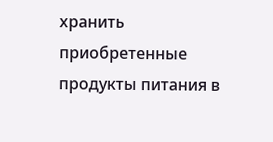хранить приобретенные продукты питания в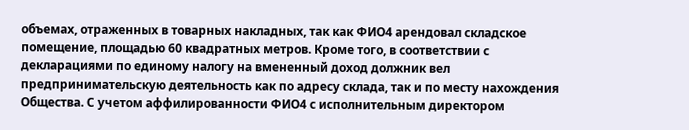объемах, отраженных в товарных накладных, так как ФИО4 арендовал складское помещение, площадью 60 квадратных метров. Кроме того, в соответствии с декларациями по единому налогу на вмененный доход должник вел предпринимательскую деятельность как по адресу склада, так и по месту нахождения Общества. С учетом аффилированности ФИО4 с исполнительным директором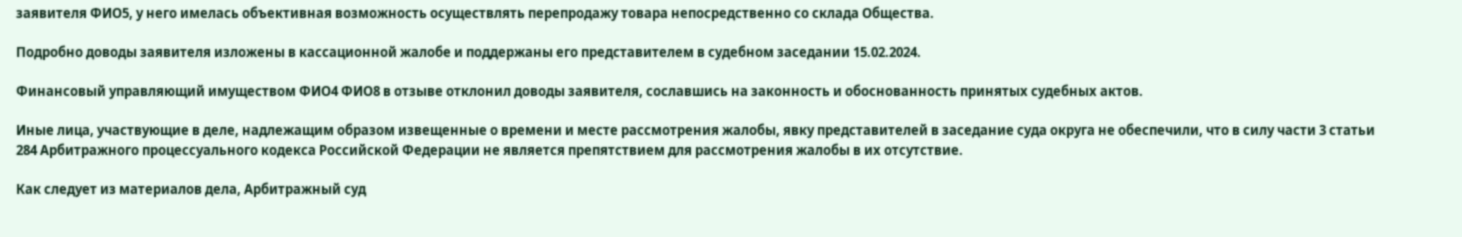заявителя ФИО5, у него имелась объективная возможность осуществлять перепродажу товара непосредственно со склада Общества.

Подробно доводы заявителя изложены в кассационной жалобе и поддержаны его представителем в судебном заседании 15.02.2024.

Финансовый управляющий имуществом ФИО4 ФИО8 в отзыве отклонил доводы заявителя, сославшись на законность и обоснованность принятых судебных актов.

Иные лица, участвующие в деле, надлежащим образом извещенные о времени и месте рассмотрения жалобы, явку представителей в заседание суда округа не обеспечили, что в силу части 3 статьи 284 Арбитражного процессуального кодекса Российской Федерации не является препятствием для рассмотрения жалобы в их отсутствие.

Как следует из материалов дела, Арбитражный суд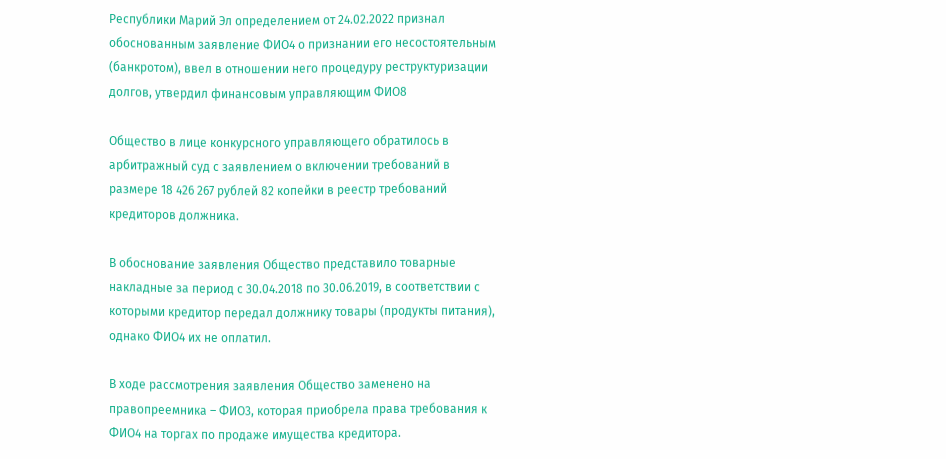Республики Марий Эл определением от 24.02.2022 признал обоснованным заявление ФИО4 о признании его несостоятельным (банкротом), ввел в отношении него процедуру реструктуризации долгов, утвердил финансовым управляющим ФИО8

Общество в лице конкурсного управляющего обратилось в арбитражный суд с заявлением о включении требований в размере 18 426 267 рублей 82 копейки в реестр требований кредиторов должника.

В обоснование заявления Общество представило товарные накладные за период с 30.04.2018 по 30.06.2019, в соответствии с которыми кредитор передал должнику товары (продукты питания), однако ФИО4 их не оплатил.

В ходе рассмотрения заявления Общество заменено на правопреемника – ФИО3, которая приобрела права требования к ФИО4 на торгах по продаже имущества кредитора.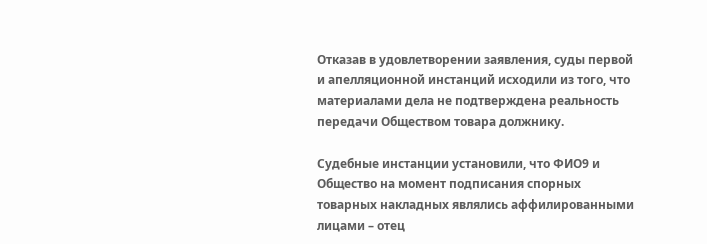Отказав в удовлетворении заявления, суды первой и апелляционной инстанций исходили из того, что материалами дела не подтверждена реальность передачи Обществом товара должнику.

Судебные инстанции установили, что ФИО9 и Общество на момент подписания спорных товарных накладных являлись аффилированными лицами – отец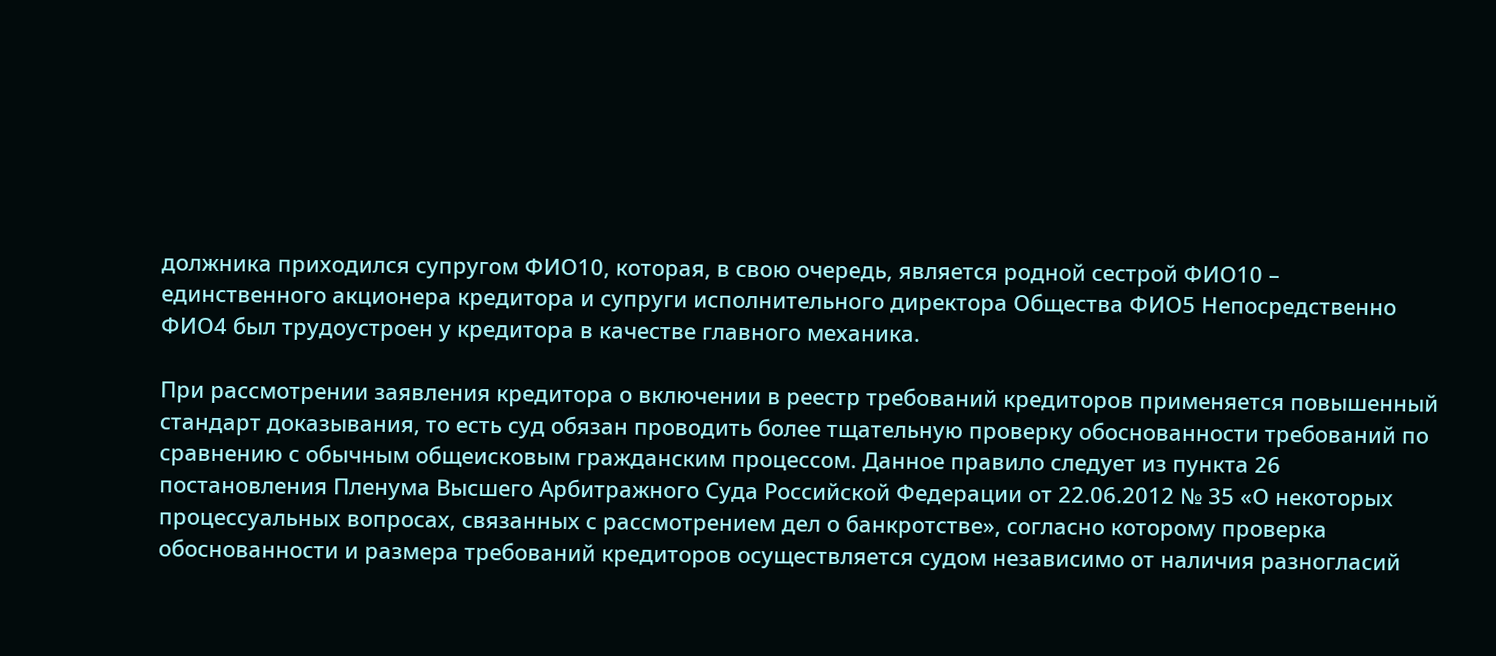должника приходился супругом ФИО10, которая, в свою очередь, является родной сестрой ФИО10 – единственного акционера кредитора и супруги исполнительного директора Общества ФИО5 Непосредственно ФИО4 был трудоустроен у кредитора в качестве главного механика.

При рассмотрении заявления кредитора о включении в реестр требований кредиторов применяется повышенный стандарт доказывания, то есть суд обязан проводить более тщательную проверку обоснованности требований по сравнению с обычным общеисковым гражданским процессом. Данное правило следует из пункта 26 постановления Пленума Высшего Арбитражного Суда Российской Федерации от 22.06.2012 № 35 «О некоторых процессуальных вопросах, связанных с рассмотрением дел о банкротстве», согласно которому проверка обоснованности и размера требований кредиторов осуществляется судом независимо от наличия разногласий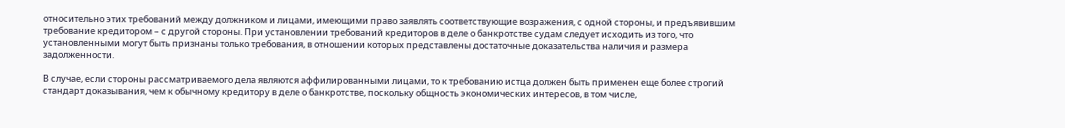относительно этих требований между должником и лицами, имеющими право заявлять соответствующие возражения, с одной стороны, и предъявившим требование кредитором – с другой стороны. При установлении требований кредиторов в деле о банкротстве судам следует исходить из того, что установленными могут быть признаны только требования, в отношении которых представлены достаточные доказательства наличия и размера задолженности.

В случае, если стороны рассматриваемого дела являются аффилированными лицами, то к требованию истца должен быть применен еще более строгий стандарт доказывания, чем к обычному кредитору в деле о банкротстве, поскольку общность экономических интересов, в том числе,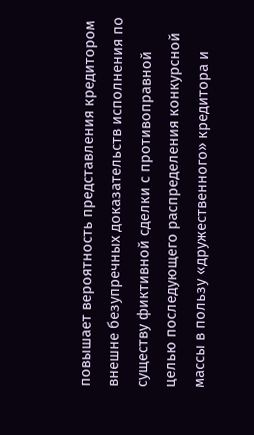повышает вероятность представления кредитором внешне безупречных доказательств исполнения по существу фиктивной сделки с противоправной целью последующего распределения конкурсной массы в пользу «дружественного» кредитора и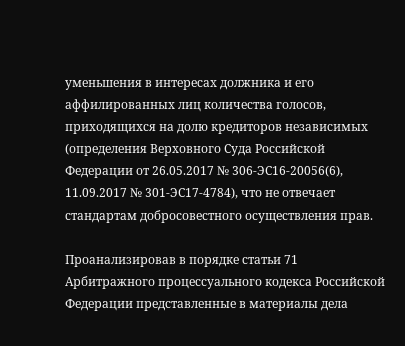уменьшения в интересах должника и его аффилированных лиц количества голосов, приходящихся на долю кредиторов независимых (определения Верховного Суда Российской Федерации от 26.05.2017 № 306-ЭС16-20056(6), 11.09.2017 № 301-ЭС17-4784), что не отвечает стандартам добросовестного осуществления прав.

Проанализировав в порядке статьи 71 Арбитражного процессуального кодекса Российской Федерации представленные в материалы дела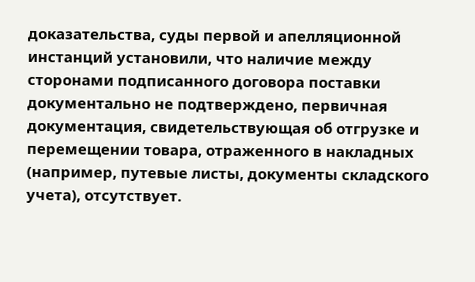доказательства, суды первой и апелляционной инстанций установили, что наличие между сторонами подписанного договора поставки документально не подтверждено, первичная документация, свидетельствующая об отгрузке и перемещении товара, отраженного в накладных (например, путевые листы, документы складского учета), отсутствует.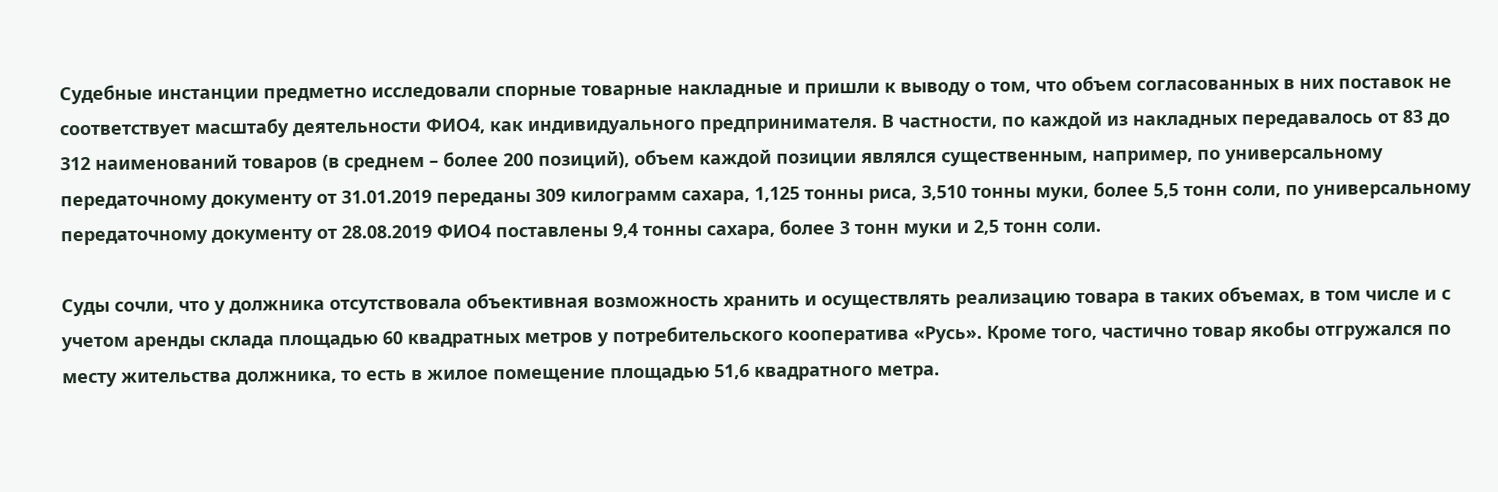Судебные инстанции предметно исследовали спорные товарные накладные и пришли к выводу о том, что объем согласованных в них поставок не соответствует масштабу деятельности ФИО4, как индивидуального предпринимателя. В частности, по каждой из накладных передавалось от 83 до 312 наименований товаров (в среднем – более 200 позиций), объем каждой позиции являлся существенным, например, по универсальному передаточному документу от 31.01.2019 переданы 309 килограмм сахара, 1,125 тонны риса, 3,510 тонны муки, более 5,5 тонн соли, по универсальному передаточному документу от 28.08.2019 ФИО4 поставлены 9,4 тонны сахара, более 3 тонн муки и 2,5 тонн соли.

Суды сочли, что у должника отсутствовала объективная возможность хранить и осуществлять реализацию товара в таких объемах, в том числе и с учетом аренды склада площадью 60 квадратных метров у потребительского кооператива «Русь». Кроме того, частично товар якобы отгружался по месту жительства должника, то есть в жилое помещение площадью 51,6 квадратного метра.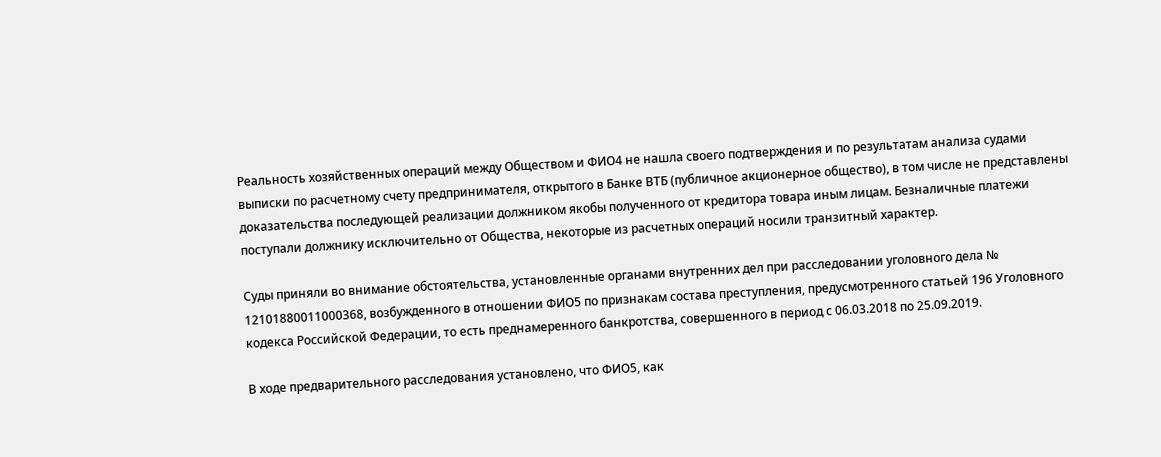Реальность хозяйственных операций между Обществом и ФИО4 не нашла своего подтверждения и по результатам анализа судами выписки по расчетному счету предпринимателя, открытого в Банке ВТБ (публичное акционерное общество), в том числе не представлены доказательства последующей реализации должником якобы полученного от кредитора товара иным лицам. Безналичные платежи поступали должнику исключительно от Общества, некоторые из расчетных операций носили транзитный характер.

Суды приняли во внимание обстоятельства, установленные органами внутренних дел при расследовании уголовного дела № 12101880011000368, возбужденного в отношении ФИО5 по признакам состава преступления, предусмотренного статьей 196 Уголовного кодекса Российской Федерации, то есть преднамеренного банкротства, совершенного в период с 06.03.2018 по 25.09.2019.

В ходе предварительного расследования установлено, что ФИО5, как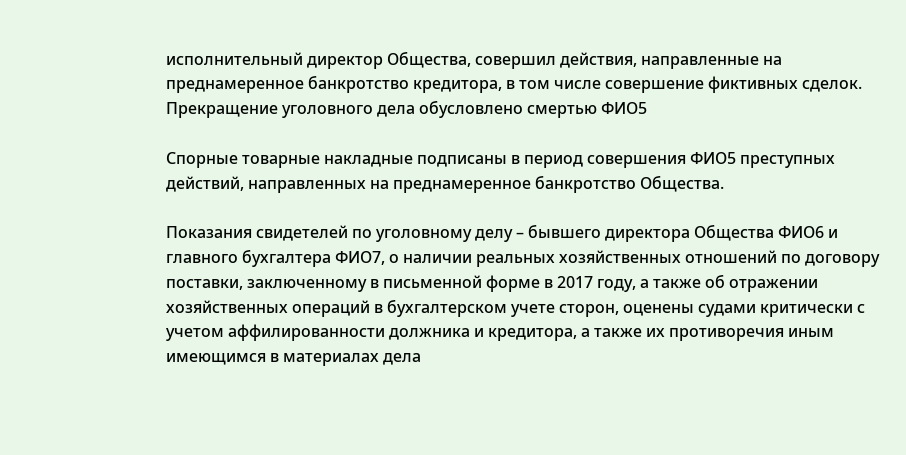исполнительный директор Общества, совершил действия, направленные на преднамеренное банкротство кредитора, в том числе совершение фиктивных сделок. Прекращение уголовного дела обусловлено смертью ФИО5

Спорные товарные накладные подписаны в период совершения ФИО5 преступных действий, направленных на преднамеренное банкротство Общества.

Показания свидетелей по уголовному делу – бывшего директора Общества ФИО6 и главного бухгалтера ФИО7, о наличии реальных хозяйственных отношений по договору поставки, заключенному в письменной форме в 2017 году, а также об отражении хозяйственных операций в бухгалтерском учете сторон, оценены судами критически с учетом аффилированности должника и кредитора, а также их противоречия иным имеющимся в материалах дела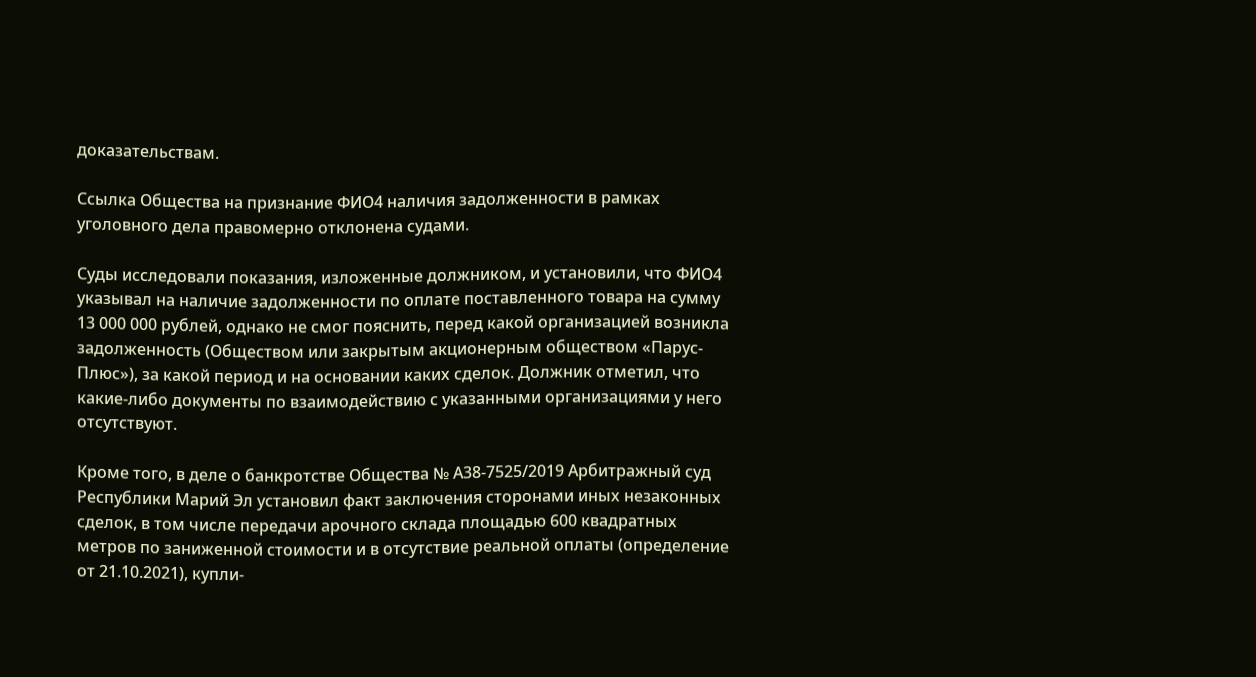доказательствам.

Ссылка Общества на признание ФИО4 наличия задолженности в рамках уголовного дела правомерно отклонена судами.

Суды исследовали показания, изложенные должником, и установили, что ФИО4 указывал на наличие задолженности по оплате поставленного товара на сумму 13 000 000 рублей, однако не смог пояснить, перед какой организацией возникла задолженность (Обществом или закрытым акционерным обществом «Парус-Плюс»), за какой период и на основании каких сделок. Должник отметил, что какие-либо документы по взаимодействию с указанными организациями у него отсутствуют.

Кроме того, в деле о банкротстве Общества № А38-7525/2019 Арбитражный суд Республики Марий Эл установил факт заключения сторонами иных незаконных сделок, в том числе передачи арочного склада площадью 600 квадратных метров по заниженной стоимости и в отсутствие реальной оплаты (определение от 21.10.2021), купли-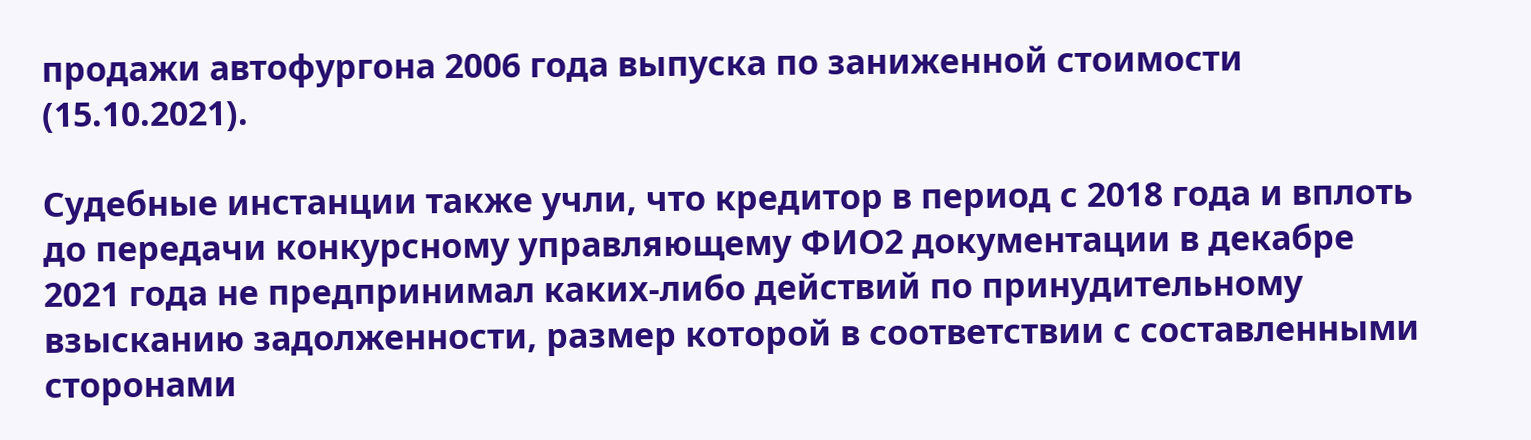продажи автофургона 2006 года выпуска по заниженной стоимости (15.10.2021).

Судебные инстанции также учли, что кредитор в период с 2018 года и вплоть до передачи конкурсному управляющему ФИО2 документации в декабре 2021 года не предпринимал каких-либо действий по принудительному взысканию задолженности, размер которой в соответствии с составленными сторонами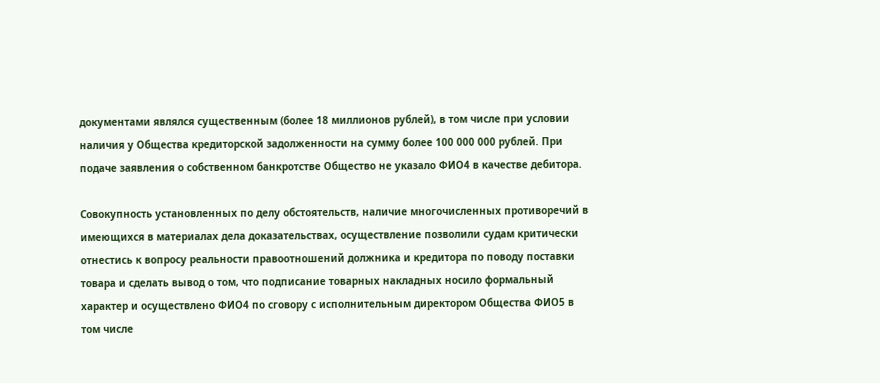документами являлся существенным (более 18 миллионов рублей), в том числе при условии наличия у Общества кредиторской задолженности на сумму более 100 000 000 рублей. При подаче заявления о собственном банкротстве Общество не указало ФИО4 в качестве дебитора.

Совокупность установленных по делу обстоятельств, наличие многочисленных противоречий в имеющихся в материалах дела доказательствах, осуществление позволили судам критически отнестись к вопросу реальности правоотношений должника и кредитора по поводу поставки товара и сделать вывод о том, что подписание товарных накладных носило формальный характер и осуществлено ФИО4 по сговору с исполнительным директором Общества ФИО5 в том числе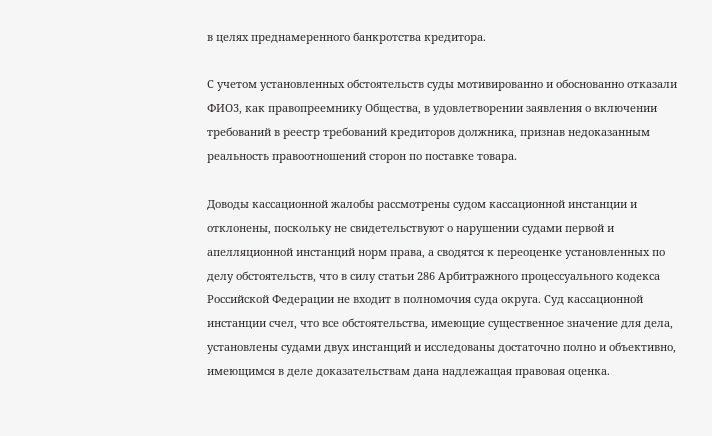в целях преднамеренного банкротства кредитора.

С учетом установленных обстоятельств суды мотивированно и обоснованно отказали ФИО3, как правопреемнику Общества, в удовлетворении заявления о включении требований в реестр требований кредиторов должника, признав недоказанным реальность правоотношений сторон по поставке товара.

Доводы кассационной жалобы рассмотрены судом кассационной инстанции и отклонены, поскольку не свидетельствуют о нарушении судами первой и апелляционной инстанций норм права, а сводятся к переоценке установленных по делу обстоятельств, что в силу статьи 286 Арбитражного процессуального кодекса Российской Федерации не входит в полномочия суда округа. Суд кассационной инстанции счел, что все обстоятельства, имеющие существенное значение для дела, установлены судами двух инстанций и исследованы достаточно полно и объективно, имеющимся в деле доказательствам дана надлежащая правовая оценка.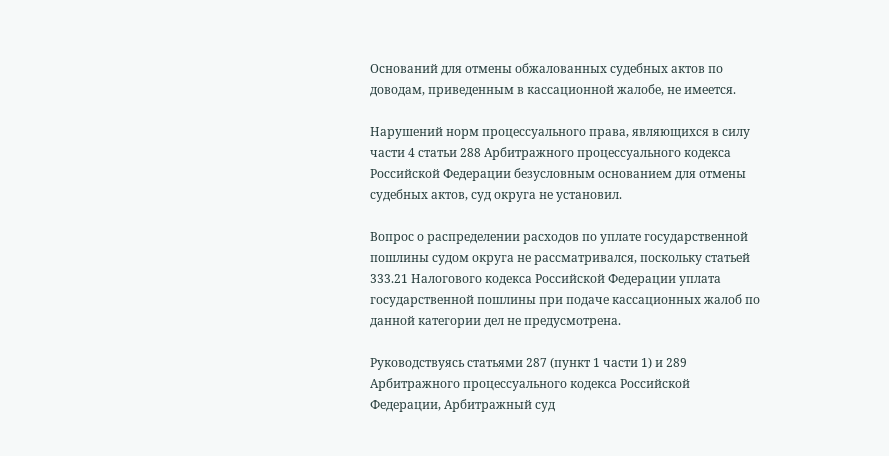Оснований для отмены обжалованных судебных актов по доводам, приведенным в кассационной жалобе, не имеется.

Нарушений норм процессуального права, являющихся в силу части 4 статьи 288 Арбитражного процессуального кодекса Российской Федерации безусловным основанием для отмены судебных актов, суд округа не установил.

Вопрос о распределении расходов по уплате государственной пошлины судом округа не рассматривался, поскольку статьей 333.21 Налогового кодекса Российской Федерации уплата государственной пошлины при подаче кассационных жалоб по данной категории дел не предусмотрена.

Руководствуясь статьями 287 (пункт 1 части 1) и 289 Арбитражного процессуального кодекса Российской Федерации, Арбитражный суд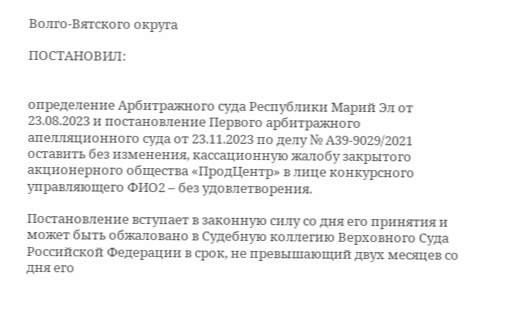Волго-Вятского округа

ПОСТАНОВИЛ:


определение Арбитражного суда Республики Марий Эл от 23.08.2023 и постановление Первого арбитражного апелляционного суда от 23.11.2023 по делу № А39-9029/2021 оставить без изменения, кассационную жалобу закрытого акционерного общества «ПродЦентр» в лице конкурсного управляющего ФИО2 – без удовлетворения.

Постановление вступает в законную силу со дня его принятия и может быть обжаловано в Судебную коллегию Верховного Суда Российской Федерации в срок, не превышающий двух месяцев со дня его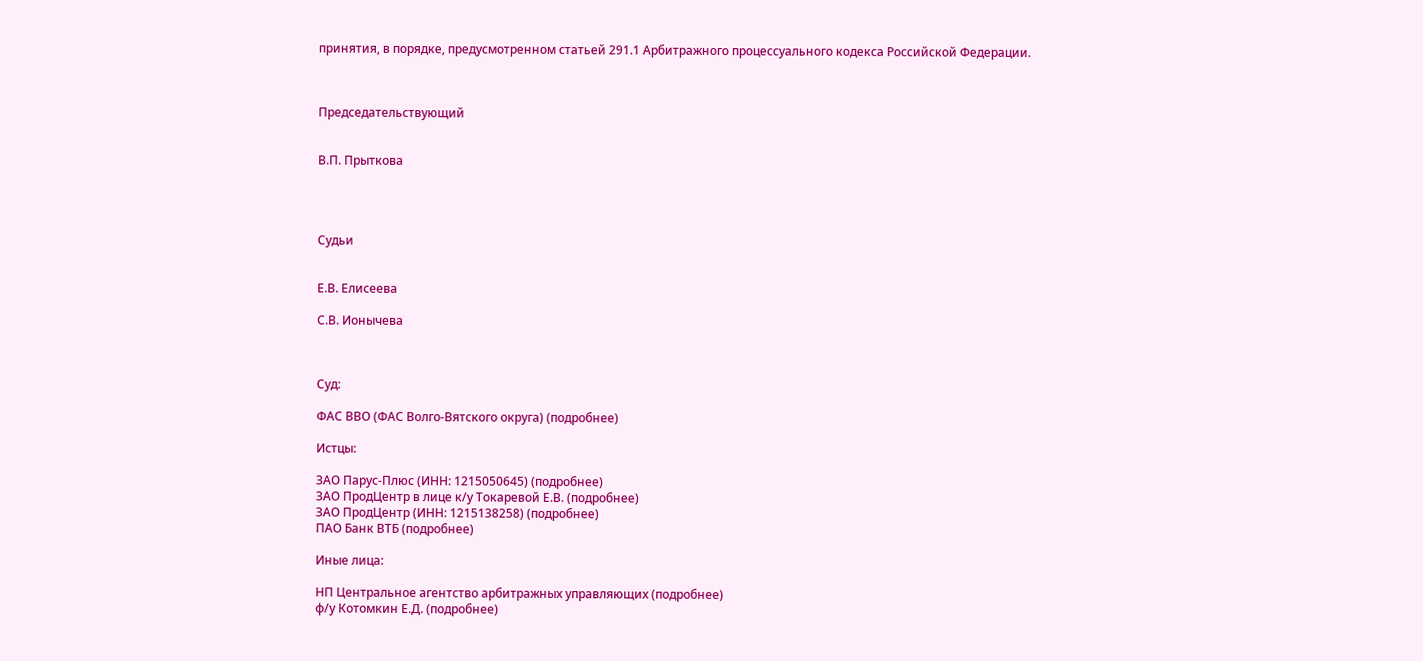принятия, в порядке, предусмотренном статьей 291.1 Арбитражного процессуального кодекса Российской Федерации.



Председательствующий


В.П. Прыткова




Судьи


Е.В. Елисеева

С.В. Ионычева



Суд:

ФАС ВВО (ФАС Волго-Вятского округа) (подробнее)

Истцы:

ЗАО Парус-Плюс (ИНН: 1215050645) (подробнее)
ЗАО ПродЦентр в лице к/у Токаревой Е.В. (подробнее)
ЗАО ПродЦентр (ИНН: 1215138258) (подробнее)
ПАО Банк ВТБ (подробнее)

Иные лица:

НП Центральное агентство арбитражных управляющих (подробнее)
ф/у Котомкин Е.Д. (подробнее)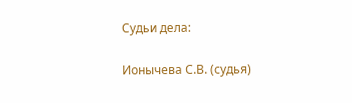Судьи дела:

Ионычева С.В. (судья)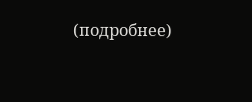(подробнее)